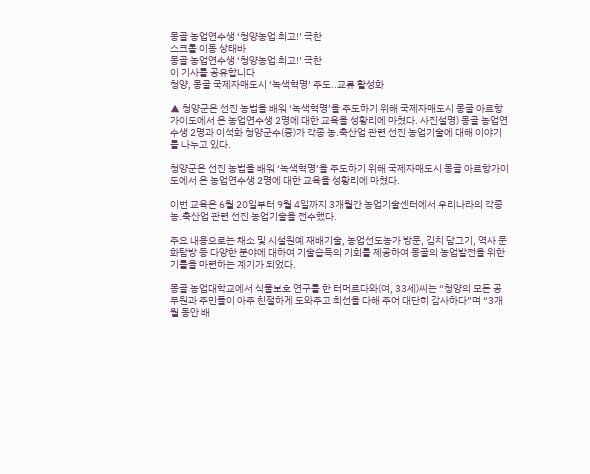몽골 농업연수생 ‘청양농업 최고!’ 극찬
스크롤 이동 상태바
몽골 농업연수생 ‘청양농업 최고!’ 극찬
이 기사를 공유합니다
청양, 몽골 국제자매도시 ‘녹색혁명’ 주도..교류 활성화

▲ 청양군은 선진 농법을 배워 ‘녹색혁명’을 주도하기 위해 국제자매도시 몽골 아르항가이도에서 온 농업연수생 2명에 대한 교육을 성황리에 마쳤다. 사진설명) 몽골 농업연수생 2명과 이석화 청양군수(중)가 각종 농․축산업 관련 선진 농업기술에 대해 이야기를 나누고 있다.

청양군은 선진 농법을 배워 ‘녹색혁명’을 주도하기 위해 국제자매도시 몽골 아르항가이도에서 온 농업연수생 2명에 대한 교육을 성황리에 마쳤다.

이번 교육은 6월 20일부터 9월 4일까지 3개월간 농업기술센터에서 우리나라의 각종 농․축산업 관련 선진 농업기술을 전수했다.

주요 내용으로는 채소 및 시설원예 재배기술, 농업선도농가 방문, 김치 담그기, 역사 문화탐방 등 다양한 분야에 대하여 기술습득의 기회를 제공하여 몽골의 농업발전을 위한 기틀을 마련하는 계기가 되었다.

몽골 농업대학교에서 식물보호 연구를 한 터머르다와(여, 33세)씨는 “청양의 모든 공무원과 주민들이 아주 친절하게 도와주고 최선을 다해 주어 대단히 감사하다”며 “3개월 동안 배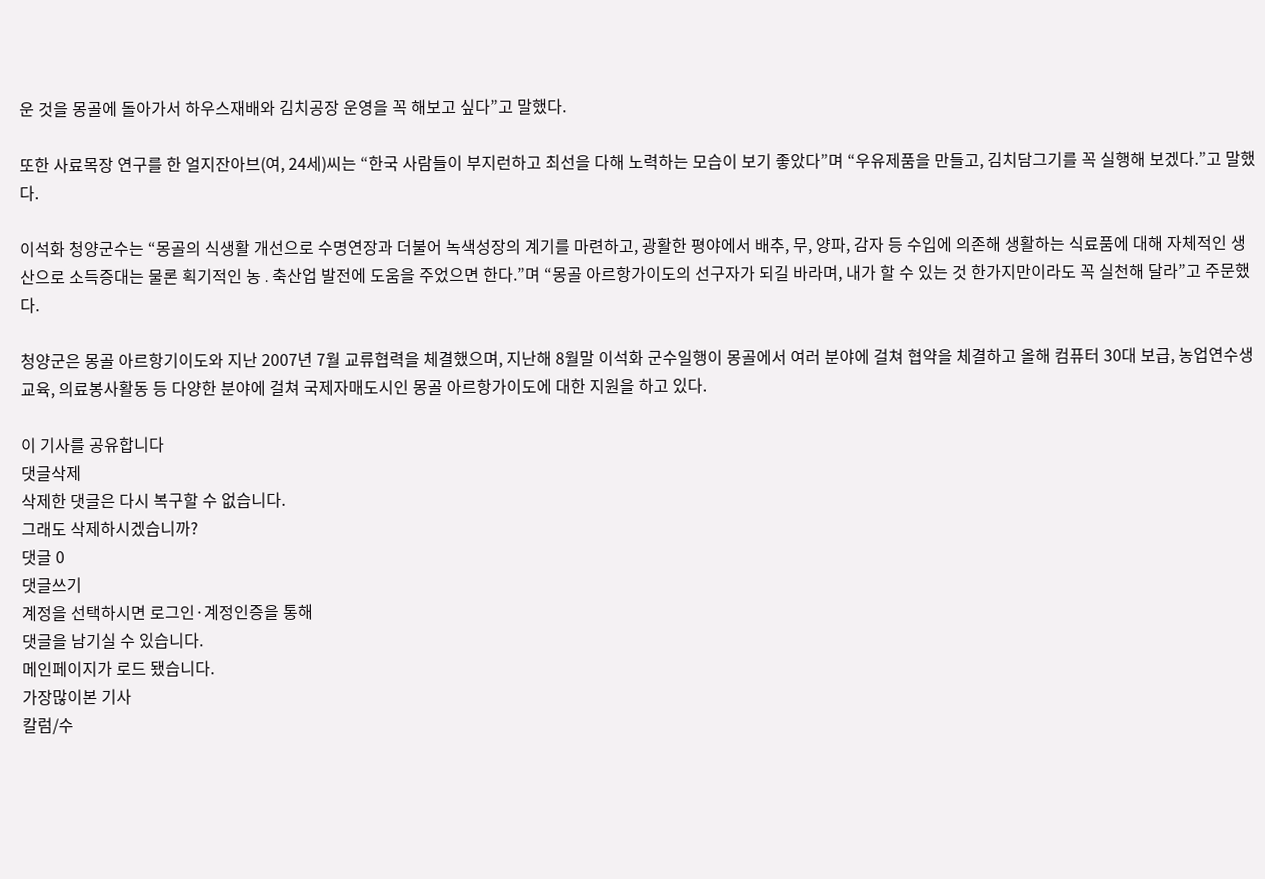운 것을 몽골에 돌아가서 하우스재배와 김치공장 운영을 꼭 해보고 싶다”고 말했다.

또한 사료목장 연구를 한 얼지잔아브(여, 24세)씨는 “한국 사람들이 부지런하고 최선을 다해 노력하는 모습이 보기 좋았다”며 “우유제품을 만들고, 김치담그기를 꼭 실행해 보겠다.”고 말했다.

이석화 청양군수는 “몽골의 식생활 개선으로 수명연장과 더불어 녹색성장의 계기를 마련하고, 광활한 평야에서 배추, 무, 양파, 감자 등 수입에 의존해 생활하는 식료품에 대해 자체적인 생산으로 소득증대는 물론 획기적인 농․축산업 발전에 도움을 주었으면 한다.”며 “몽골 아르항가이도의 선구자가 되길 바라며, 내가 할 수 있는 것 한가지만이라도 꼭 실천해 달라”고 주문했다.

청양군은 몽골 아르항기이도와 지난 2007년 7월 교류협력을 체결했으며, 지난해 8월말 이석화 군수일행이 몽골에서 여러 분야에 걸쳐 협약을 체결하고 올해 컴퓨터 30대 보급, 농업연수생 교육, 의료봉사활동 등 다양한 분야에 걸쳐 국제자매도시인 몽골 아르항가이도에 대한 지원을 하고 있다.

이 기사를 공유합니다
댓글삭제
삭제한 댓글은 다시 복구할 수 없습니다.
그래도 삭제하시겠습니까?
댓글 0
댓글쓰기
계정을 선택하시면 로그인·계정인증을 통해
댓글을 남기실 수 있습니다.
메인페이지가 로드 됐습니다.
가장많이본 기사
칼럼/수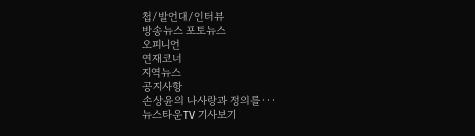첩/발언대/인터뷰
방송뉴스 포토뉴스
오피니언
연재코너
지역뉴스
공지사항
손상윤의 나사랑과 정의를···
뉴스타운TV 기사보기